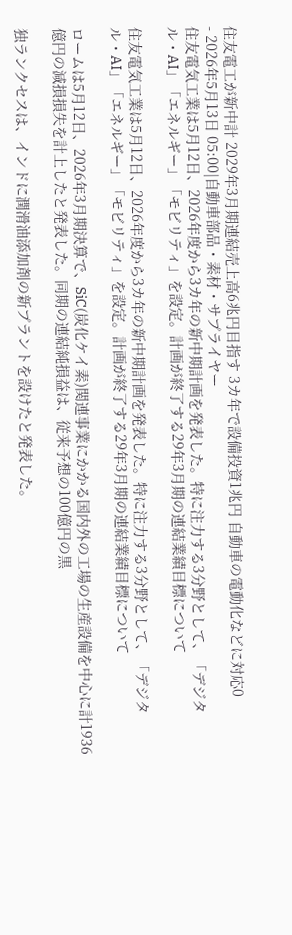住友電工が新中計 2029年3月期連結売上高6兆円目指す 3カ年で設備投資1兆円 自動車の電動化などに対応0
- 2026年5月13日 05:00|自動車部品・素材・サプライヤー
住友電気工業は5月12日、2026年度から3カ年の新中期計画を発表した。特に注力する3分野として、「デジタル・AI」「エネルギー」「モビリティ」を設定。計画が終了する29年3月期の連結業績目標について

住友電気工業は5月12日、2026年度から3カ年の新中期計画を発表した。特に注力する3分野として、「デジタル・AI」「エネルギー」「モビリティ」を設定。計画が終了する29年3月期の連結業績目標について

ロームは5月12日、2026年3月期決算で、SiC(炭化ケイ素)関連事業にかかる国内外の工場の生産設備を中心に計1936億円の減損損失を計上したと発表した。同期の連結純損益は、従来予想の100億円の黒

独ランクセスは、インドに潤滑油添加剤の新プラントを設けたと発表した。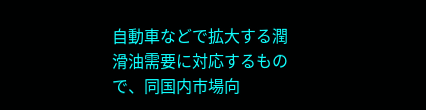自動車などで拡大する潤滑油需要に対応するもので、同国内市場向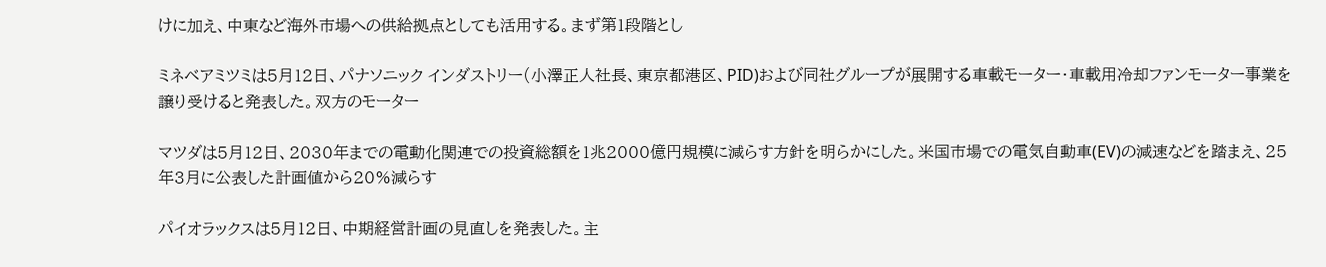けに加え、中東など海外市場への供給拠点としても活用する。まず第1段階とし

ミネベアミツミは5月12日、パナソニック インダストリー(小澤正人社長、東京都港区、PID)および同社グループが展開する車載モーター・車載用冷却ファンモーター事業を譲り受けると発表した。双方のモーター

マツダは5月12日、2030年までの電動化関連での投資総額を1兆2000億円規模に減らす方針を明らかにした。米国市場での電気自動車(EV)の減速などを踏まえ、25年3月に公表した計画値から20%減らす

パイオラックスは5月12日、中期経営計画の見直しを発表した。主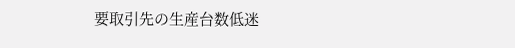要取引先の生産台数低迷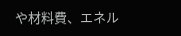や材料費、エネル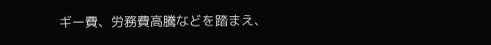ギー費、労務費高騰などを踏まえ、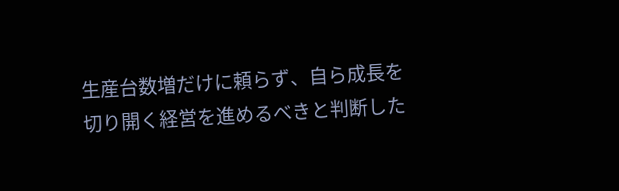生産台数増だけに頼らず、自ら成長を切り開く経営を進めるべきと判断した